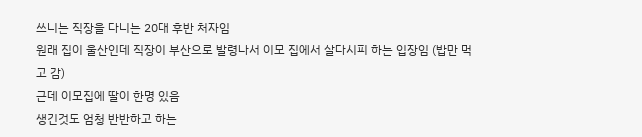쓰니는 직장을 다니는 20대 후반 처자임
원래 집이 울산인데 직장이 부산으로 발령나서 이모 집에서 살다시피 하는 입장임 (밥만 먹고 감)
근데 이모집에 딸이 한명 있음
생긴것도 엄청 반반하고 하는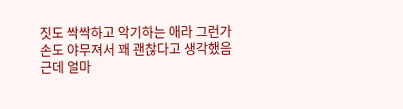짓도 싹싹하고 악기하는 애라 그런가 손도 야무져서 꽤 괜찮다고 생각했음
근데 얼마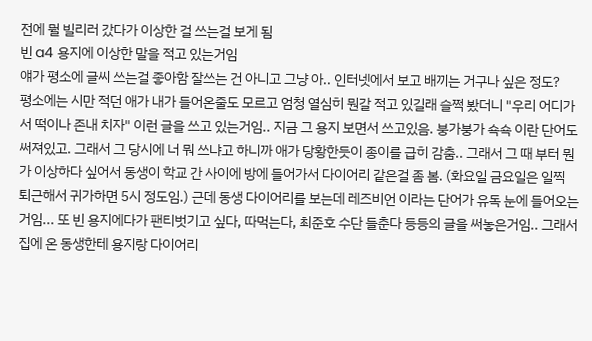전에 뭘 빌리러 갔다가 이상한 걸 쓰는걸 보게 됨
빈 a4 용지에 이상한 말을 적고 있는거임
얘가 평소에 글씨 쓰는걸 좋아함 잘쓰는 건 아니고 그냥 아.. 인터넷에서 보고 배끼는 거구나 싶은 정도?
평소에는 시만 적던 애가 내가 들어온줄도 모르고 엄청 열심히 뭔갈 적고 있길래 슬쩍 봤더니 "우리 어디가서 떡이나 존내 치자" 이런 글을 쓰고 있는거임.. 지금 그 용지 보면서 쓰고있음. 붕가붕가 쇽쇽 이란 단어도 써져있고. 그래서 그 당시에 너 뭐 쓰냐고 하니까 애가 당황한듯이 종이를 급히 감춤.. 그래서 그 때 부터 뭔가 이상하다 싶어서 동생이 학교 간 사이에 방에 들어가서 다이어리 같은걸 좀 봄. (화요일 금요일은 일찍 퇴근해서 귀가하면 5시 정도임.) 근데 동생 다이어리를 보는데 레즈비언 이라는 단어가 유독 눈에 들어오는거임... 또 빈 용지에다가 팬티벗기고 싶다, 따먹는다, 최준호 수단 들춘다 등등의 글을 써놓은거임.. 그래서 집에 온 동생한테 용지랑 다이어리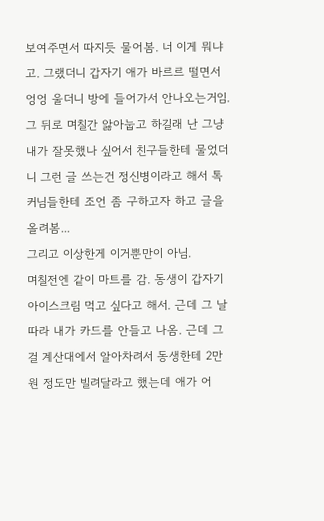보여주면서 따지듯 물어봄. 너 이게 뭐냐고. 그랬더니 갑자기 애가 바르르 떨면서 엉엉 울더니 방에 들어가서 안나오는거임. 그 뒤로 며칠간 앓아눕고 하길래 난 그냥 내가 잘못했나 싶어서 친구들한테 물었더니 그런 글 쓰는건 정신병이라고 해서 톡커님들한테 조언 좀 구하고자 하고 글을 올려봄...
그리고 이상한게 이거뿐만이 아님.
며칠전엔 같이 마트를 감. 동생이 갑자기 아이스크림 먹고 싶다고 해서. 근데 그 날 따라 내가 카드를 안들고 나옴. 근데 그걸 계산대에서 알아차려서 동생한테 2만원 정도만 빌려달라고 했는데 애가 어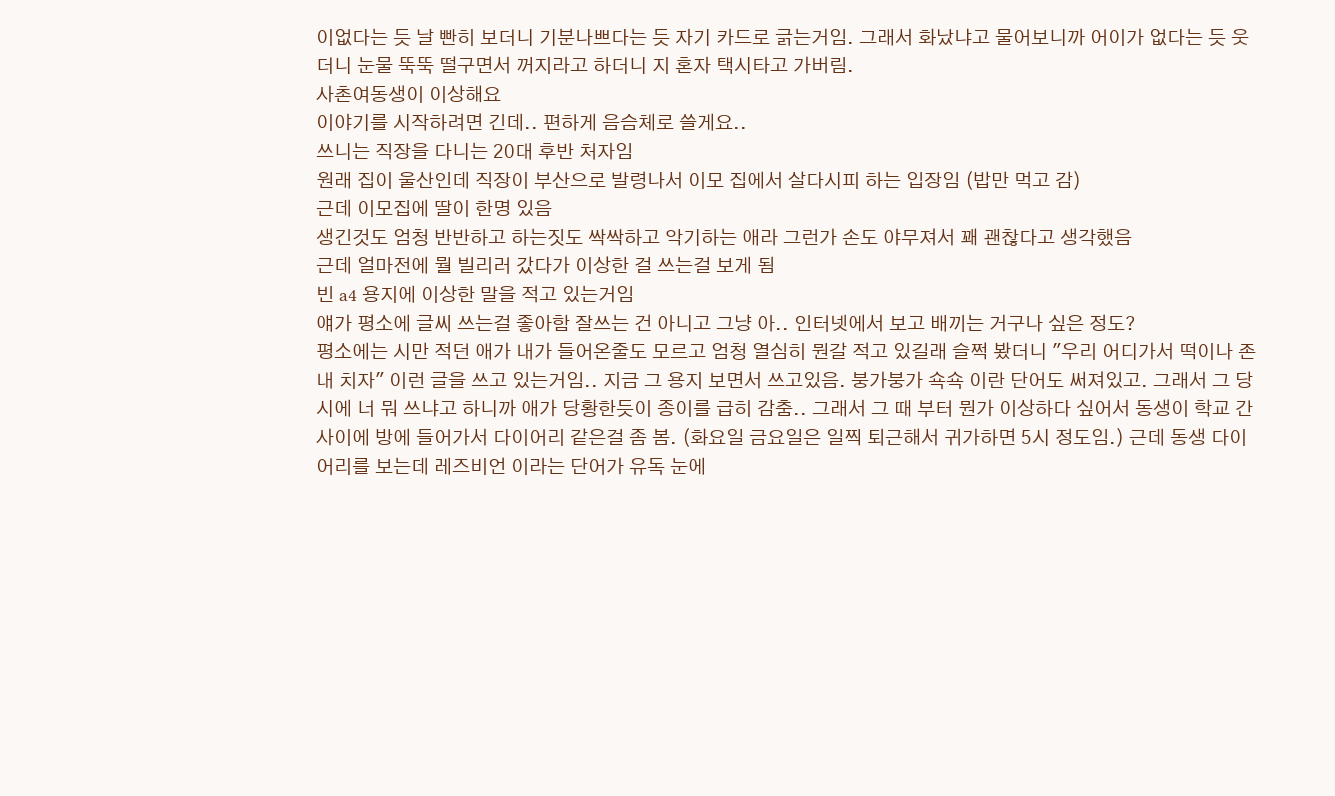이없다는 듯 날 빤히 보더니 기분나쁘다는 듯 자기 카드로 긁는거임. 그래서 화났냐고 물어보니까 어이가 없다는 듯 웃더니 눈물 뚝뚝 떨구면서 꺼지라고 하더니 지 혼자 택시타고 가버림.
사촌여동생이 이상해요
이야기를 시작하려면 긴데.. 편하게 음슴체로 쓸게요..
쓰니는 직장을 다니는 20대 후반 처자임
원래 집이 울산인데 직장이 부산으로 발령나서 이모 집에서 살다시피 하는 입장임 (밥만 먹고 감)
근데 이모집에 딸이 한명 있음
생긴것도 엄청 반반하고 하는짓도 싹싹하고 악기하는 애라 그런가 손도 야무져서 꽤 괜찮다고 생각했음
근데 얼마전에 뭘 빌리러 갔다가 이상한 걸 쓰는걸 보게 됨
빈 a4 용지에 이상한 말을 적고 있는거임
얘가 평소에 글씨 쓰는걸 좋아함 잘쓰는 건 아니고 그냥 아.. 인터넷에서 보고 배끼는 거구나 싶은 정도?
평소에는 시만 적던 애가 내가 들어온줄도 모르고 엄청 열심히 뭔갈 적고 있길래 슬쩍 봤더니 "우리 어디가서 떡이나 존내 치자" 이런 글을 쓰고 있는거임.. 지금 그 용지 보면서 쓰고있음. 붕가붕가 쇽쇽 이란 단어도 써져있고. 그래서 그 당시에 너 뭐 쓰냐고 하니까 애가 당황한듯이 종이를 급히 감춤.. 그래서 그 때 부터 뭔가 이상하다 싶어서 동생이 학교 간 사이에 방에 들어가서 다이어리 같은걸 좀 봄. (화요일 금요일은 일찍 퇴근해서 귀가하면 5시 정도임.) 근데 동생 다이어리를 보는데 레즈비언 이라는 단어가 유독 눈에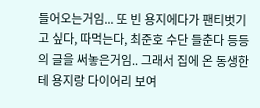들어오는거임... 또 빈 용지에다가 팬티벗기고 싶다, 따먹는다, 최준호 수단 들춘다 등등의 글을 써놓은거임.. 그래서 집에 온 동생한테 용지랑 다이어리 보여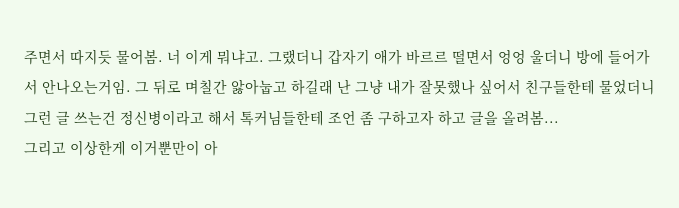주면서 따지듯 물어봄. 너 이게 뭐냐고. 그랬더니 갑자기 애가 바르르 떨면서 엉엉 울더니 방에 들어가서 안나오는거임. 그 뒤로 며칠간 앓아눕고 하길래 난 그냥 내가 잘못했나 싶어서 친구들한테 물었더니 그런 글 쓰는건 정신병이라고 해서 톡커님들한테 조언 좀 구하고자 하고 글을 올려봄...
그리고 이상한게 이거뿐만이 아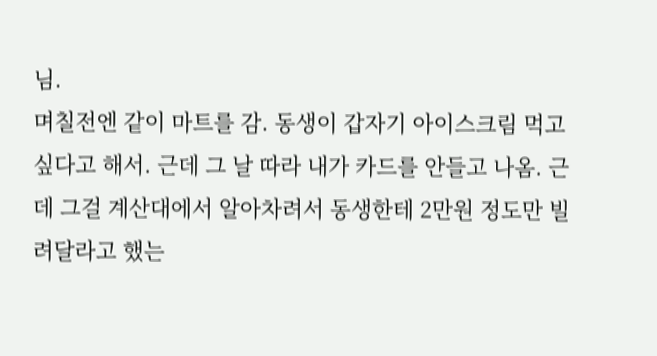님.
며칠전엔 같이 마트를 감. 동생이 갑자기 아이스크림 먹고 싶다고 해서. 근데 그 날 따라 내가 카드를 안들고 나옴. 근데 그걸 계산대에서 알아차려서 동생한테 2만원 정도만 빌려달라고 했는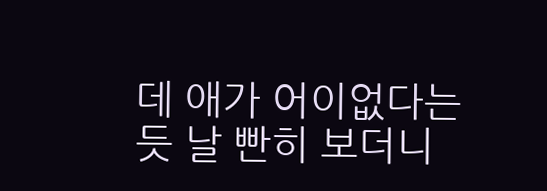데 애가 어이없다는 듯 날 빤히 보더니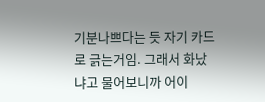기분나쁘다는 듯 자기 카드로 긁는거임. 그래서 화났냐고 물어보니까 어이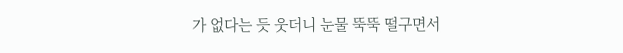가 없다는 듯 웃더니 눈물 뚝뚝 떨구면서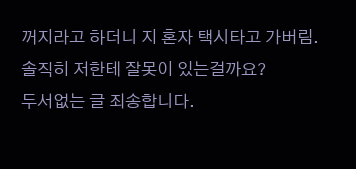꺼지라고 하더니 지 혼자 택시타고 가버림.
솔직히 저한테 잘못이 있는걸까요?
두서없는 글 죄송합니다.